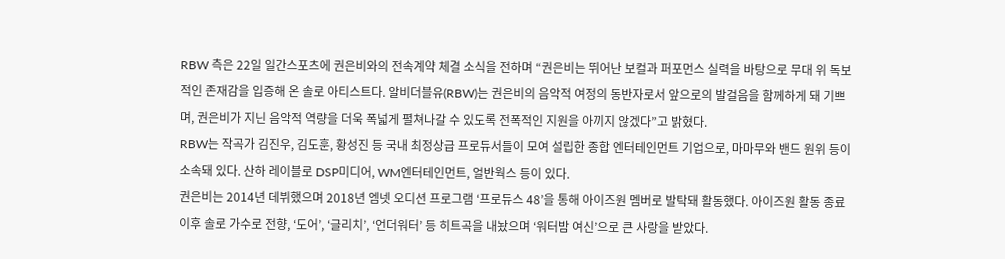RBW 측은 22일 일간스포츠에 권은비와의 전속계약 체결 소식을 전하며 “권은비는 뛰어난 보컬과 퍼포먼스 실력을 바탕으로 무대 위 독보적인 존재감을 입증해 온 솔로 아티스트다. 알비더블유(RBW)는 권은비의 음악적 여정의 동반자로서 앞으로의 발걸음을 함께하게 돼 기쁘며, 권은비가 지닌 음악적 역량을 더욱 폭넓게 펼쳐나갈 수 있도록 전폭적인 지원을 아끼지 않겠다”고 밝혔다.
RBW는 작곡가 김진우, 김도훈, 황성진 등 국내 최정상급 프로듀서들이 모여 설립한 종합 엔터테인먼트 기업으로, 마마무와 밴드 원위 등이 소속돼 있다. 산하 레이블로 DSP미디어, WM엔터테인먼트, 얼반웍스 등이 있다.
권은비는 2014년 데뷔했으며 2018년 엠넷 오디션 프로그램 ‘프로듀스 48’을 통해 아이즈원 멤버로 발탁돼 활동했다. 아이즈원 활동 종료 이후 솔로 가수로 전향, ‘도어’, ‘글리치’, ‘언더워터’ 등 히트곡을 내놨으며 ‘워터밤 여신’으로 큰 사랑을 받았다.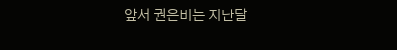앞서 권은비는 지난달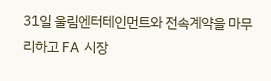31일 울림엔터테인먼트와 전속계약을 마무리하고 FA 시장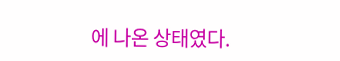에 나온 상태였다.